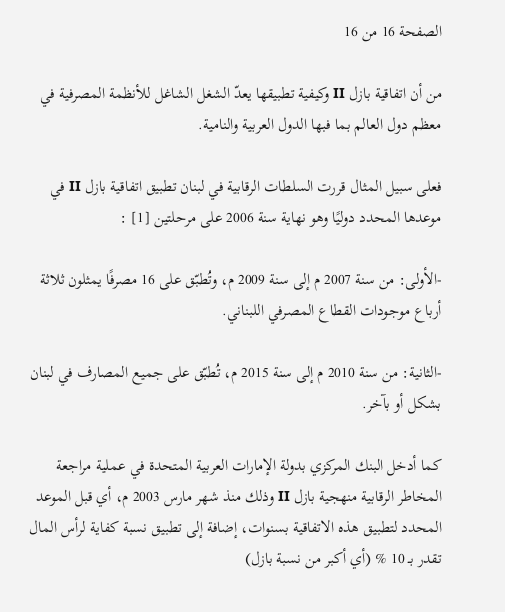الصفحة 16 من 16

من أن اتفاقية بازل II وكيفية تطبيقها يعدّ الشغل الشاغل للأنظمة المصرفية في معظم دول العالم بما فبها الدول العربية والنامية.

فعلى سبيل المثال قررت السلطات الرقابية في لبنان تطبيق اتفاقية بازل II في موعدها المحدد دوليًا وهو نهاية سنة 2006 على مرحلتين [1] :

-الأولى: من سنة 2007 م إلى سنة 2009 م، وتُطبّق على 16 مصرفًا يمثلون ثلاثة أرباع موجودات القطاع المصرفي اللبناني.

-الثانية: من سنة 2010 م إلى سنة 2015 م، تُطبّق على جميع المصارف في لبنان بشكل أو بآخر.

كما أدخل البنك المركزي بدولة الإمارات العربية المتحدة في عملية مراجعة المخاطر الرقابية منهجية بازل II وذلك منذ شهر مارس 2003 م، أي قبل الموعد المحدد لتطبيق هذه الاتفاقية بسنوات، إضافة إلى تطبيق نسبة كفاية لرأس المال تقدر بـ 10 % (أي أكبر من نسبة بازل)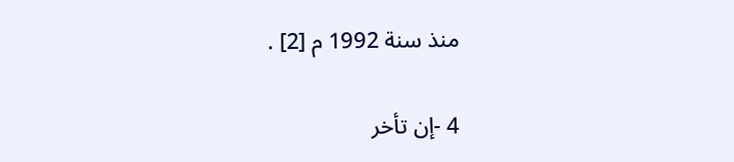منذ سنة 1992 م [2] .

4 -إن تأخر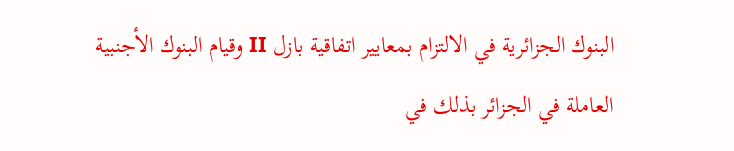البنوك الجزائرية في الالتزام بمعايير اتفاقية بازل II وقيام البنوك الأجنبية العاملة في الجزائر بذلك في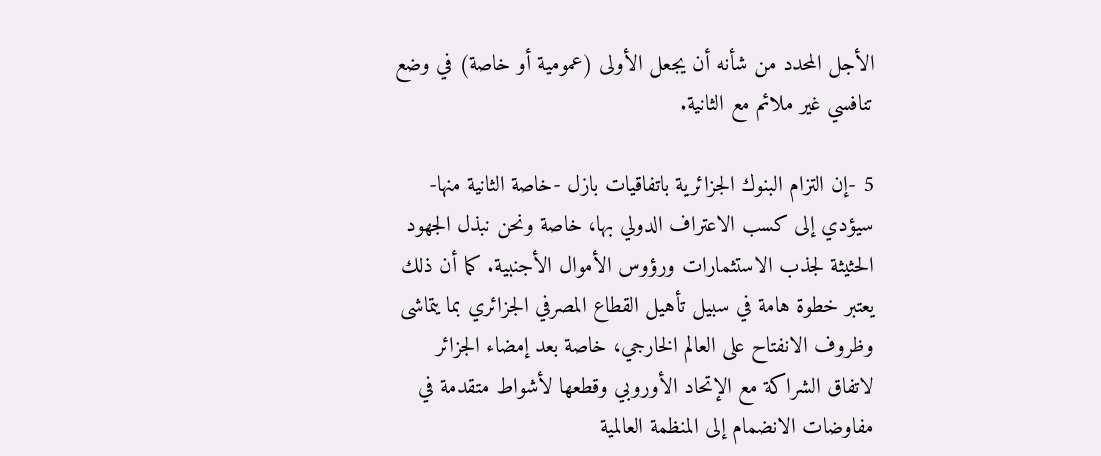الأجل المحدد من شأنه أن يجعل الأولى (عمومية أو خاصة) في وضع تنافسي غير ملائم مع الثانية.

5 -إن التزام البنوك الجزائرية باتفاقيات بازل -خاصة الثانية منها- سيؤدي إلى كسب الاعتراف الدولي بها، خاصة ونحن نبذل الجهود الحثيثة لجذب الاستثمارات ورؤوس الأموال الأجنبية. كما أن ذلك يعتبر خطوة هامة في سبيل تأهيل القطاع المصرفي الجزائري بما يتماشى وظروف الانفتاح على العالم الخارجي، خاصة بعد إمضاء الجزائر لاتفاق الشراكة مع الإتحاد الأوروبي وقطعها لأشواط متقدمة في مفاوضات الانضمام إلى المنظمة العالمية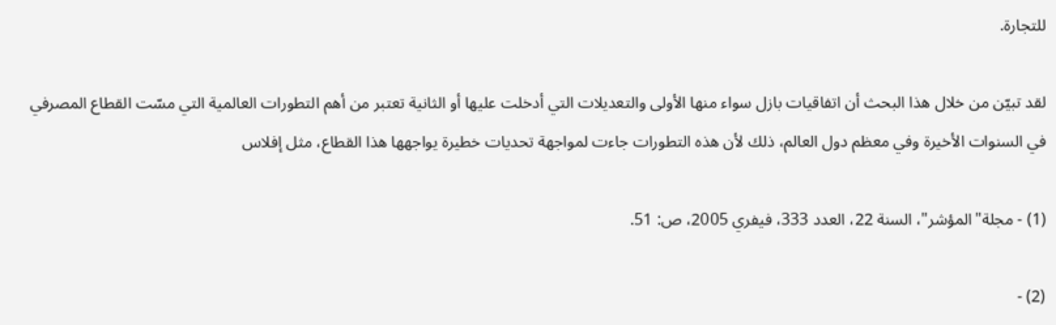للتجارة.

لقد تبيّن من خلال هذا البحث أن اتفاقيات بازل سواء منها الأولى والتعديلات التي أدخلت عليها أو الثانية تعتبر من أهم التطورات العالمية التي مسّت القطاع المصرفي في السنوات الأخيرة وفي معظم دول العالم، ذلك لأن هذه التطورات جاءت لمواجهة تحديات خطيرة يواجهها هذا القطاع، مثل إفلاس

(1) - مجلة"المؤشر"، السنة 22، العدد 333، فيفري 2005، ص: 51.

(2) -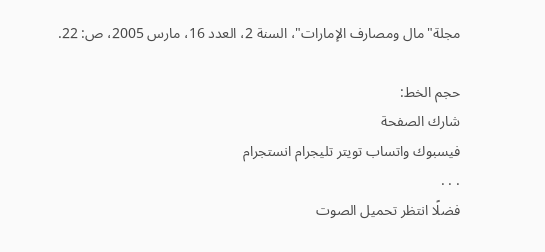مجلة"مال ومصارف الإمارات"، السنة 2، العدد 16، مارس 2005، ص: 22.

حجم الخط:
شارك الصفحة
فيسبوك واتساب تويتر تليجرام انستجرام
. . .
فضلًا انتظر تحميل الصوت